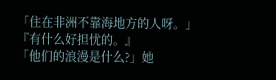「住在非洲不靠海地方的人呀。」
『有什么好担忧的。』
「他们的浪漫是什么?」她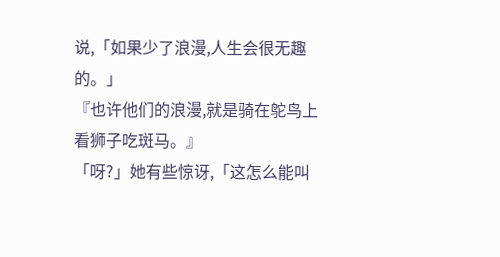说,「如果少了浪漫,人生会很无趣的。」
『也许他们的浪漫,就是骑在鸵鸟上看狮子吃斑马。』
「呀?」她有些惊讶,「这怎么能叫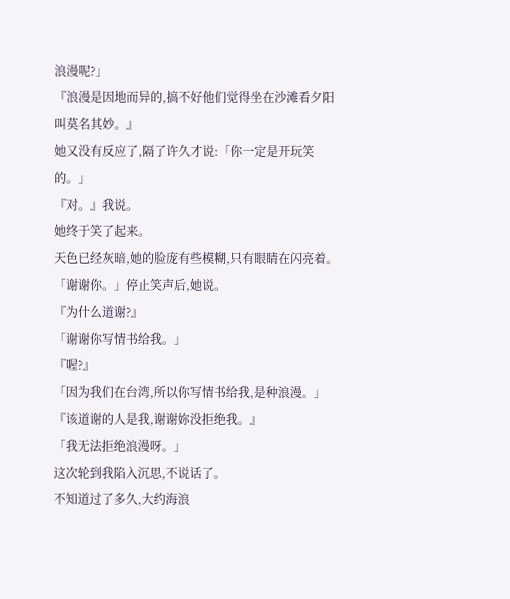浪漫呢?」
『浪漫是因地而异的,搞不好他们觉得坐在沙滩看夕阳叫莫名其妙。』
她又没有反应了,隔了许久才说:「你一定是开玩笑的。」
『对。』我说。
她终于笑了起来。
天色已经灰暗,她的脸庞有些模糊,只有眼睛在闪亮着。
「谢谢你。」停止笑声后,她说。
『为什么道谢?』
「谢谢你写情书给我。」
『喔?』
「因为我们在台湾,所以你写情书给我,是种浪漫。」
『该道谢的人是我,谢谢妳没拒绝我。』
「我无法拒绝浪漫呀。」
这次轮到我陷入沉思,不说话了。
不知道过了多久,大约海浪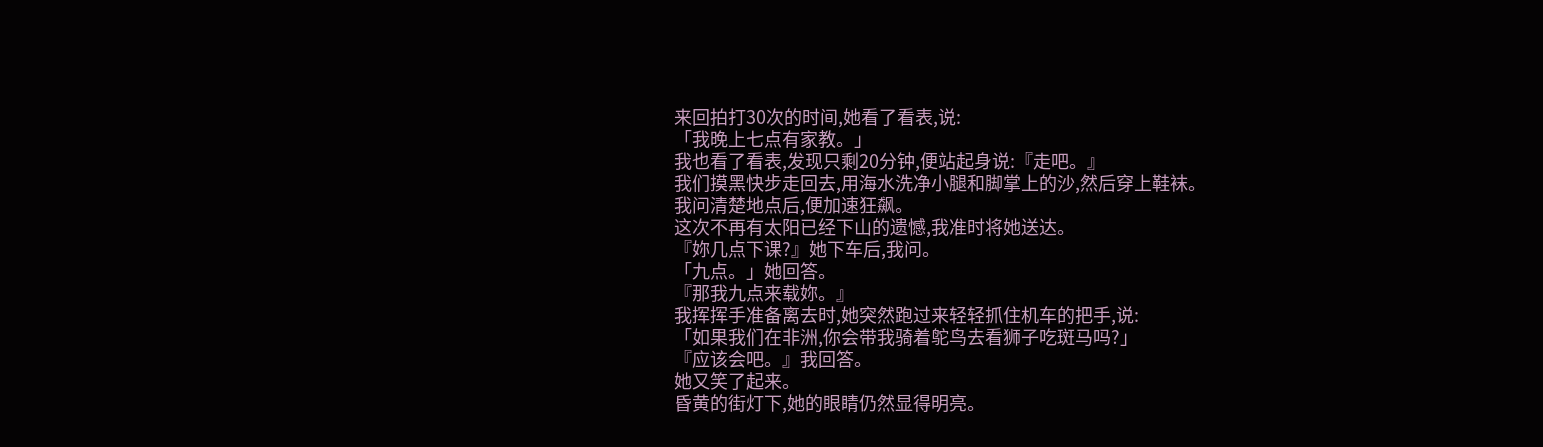来回拍打30次的时间,她看了看表,说:
「我晚上七点有家教。」
我也看了看表,发现只剩20分钟,便站起身说:『走吧。』
我们摸黑快步走回去,用海水洗净小腿和脚掌上的沙,然后穿上鞋袜。
我问清楚地点后,便加速狂飙。
这次不再有太阳已经下山的遗憾,我准时将她送达。
『妳几点下课?』她下车后,我问。
「九点。」她回答。
『那我九点来载妳。』
我挥挥手准备离去时,她突然跑过来轻轻抓住机车的把手,说:
「如果我们在非洲,你会带我骑着鸵鸟去看狮子吃斑马吗?」
『应该会吧。』我回答。
她又笑了起来。
昏黄的街灯下,她的眼睛仍然显得明亮。